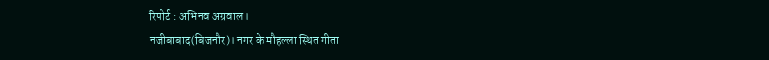रिपोर्ट : अभिनव अग्रवाल।
नजीबाबाद(बिजनौर)। नगर के मौहल्ला स्थित गीता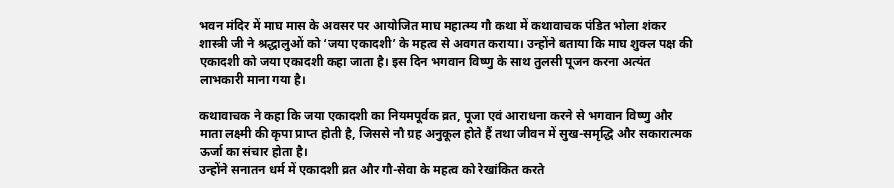भवन मंदिर में माघ मास के अवसर पर आयोजित माघ महात्म्य गौ कथा में कथावाचक पंडित भोला शंकर शास्त्री जी ने श्रद्धालुओं को ‘जया एकादशी’ के महत्व से अवगत कराया। उन्होंने बताया कि माघ शुक्ल पक्ष की एकादशी को जया एकादशी कहा जाता है। इस दिन भगवान विष्णु के साथ तुलसी पूजन करना अत्यंत लाभकारी माना गया है।

कथावाचक ने कहा कि जया एकादशी का नियमपूर्वक व्रत, पूजा एवं आराधना करने से भगवान विष्णु और माता लक्ष्मी की कृपा प्राप्त होती है, जिससे नौ ग्रह अनुकूल होते हैं तथा जीवन में सुख-समृद्धि और सकारात्मक ऊर्जा का संचार होता है।
उन्होंने सनातन धर्म में एकादशी व्रत और गौ-सेवा के महत्व को रेखांकित करते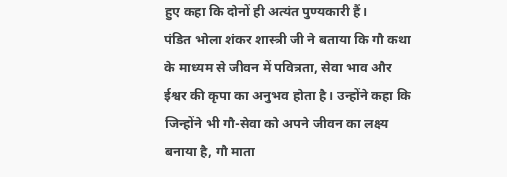हुए कहा कि दोनों ही अत्यंत पुण्यकारी हैं।
पंडित भोला शंकर शास्त्री जी ने बताया कि गौ कथा के माध्यम से जीवन में पवित्रता, सेवा भाव और ईश्वर की कृपा का अनुभव होता है। उन्होंने कहा कि जिन्होंने भी गौ-सेवा को अपने जीवन का लक्ष्य बनाया है, गौ माता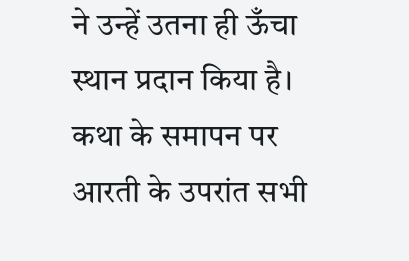ने उन्हें उतना ही ऊँचा स्थान प्रदान किया है।
कथा के समापन पर आरती के उपरांत सभी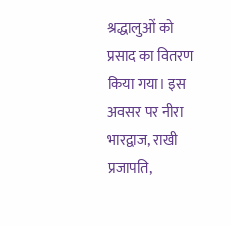श्रद्धालुओं को प्रसाद का वितरण किया गया। इस अवसर पर नीरा भारद्वाज, राखी प्रजापति,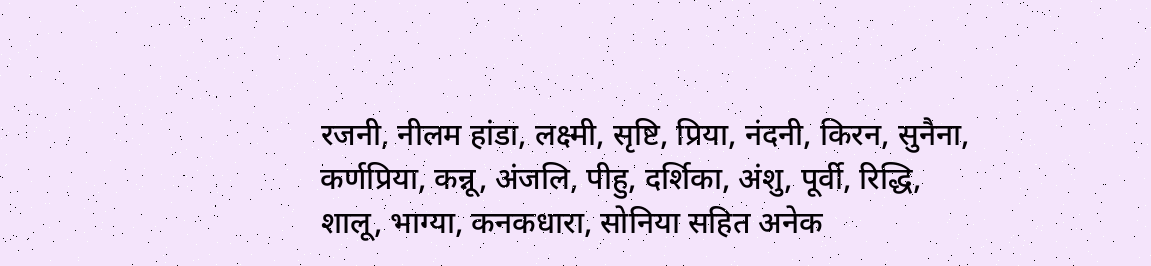रजनी, नीलम हांडा, लक्ष्मी, सृष्टि, प्रिया, नंदनी, किरन, सुनैना, कर्णप्रिया, कन्नू, अंजलि, पीहु, दर्शिका, अंशु, पूर्वी, रिद्धि, शालू, भाग्या, कनकधारा, सोनिया सहित अनेक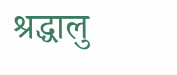श्रद्धालु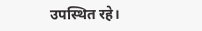उपस्थित रहे।